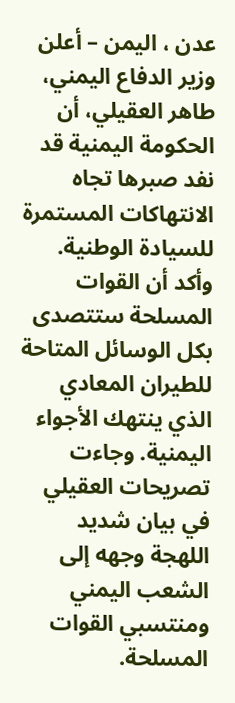عدن ، اليمن – أعلن وزير الدفاع اليمني، طاهر العقيلي، أن الحكومة اليمنية قد نفد صبرها تجاه الانتهاكات المستمرة للسيادة الوطنية. وأكد أن القوات المسلحة ستتصدى بكل الوسائل المتاحة للطيران المعادي الذي ينتهك الأجواء اليمنية. وجاءت تصريحات العقيلي في بيان شديد اللهجة وجهه إلى الشعب اليمني ومنتسبي القوات المسلحة.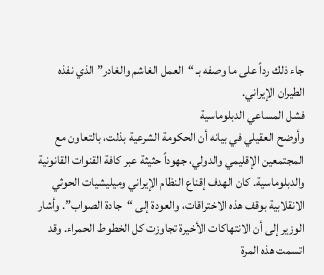جاء ذلك رداً على ما وصفه بـ “العمل الغاشم والغادر” الذي نفذه الطيران الإيراني.
فشل المساعي الدبلوماسية
وأوضح العقيلي في بيانه أن الحكومة الشرعية بذلت، بالتعاون مع المجتمعين الإقليمي والدولي، جهوداً حثيثة عبر كافة القنوات القانونية والدبلوماسية. كان الهدف إقناع النظام الإيراني وميليشيات الحوثي الانقلابية بوقف هذه الاختراقات، والعودة إلى “جادة الصواب”. وأشار الوزير إلى أن الانتهاكات الأخيرة تجاوزت كل الخطوط الحمراء. وقد اتسمت هذه المرة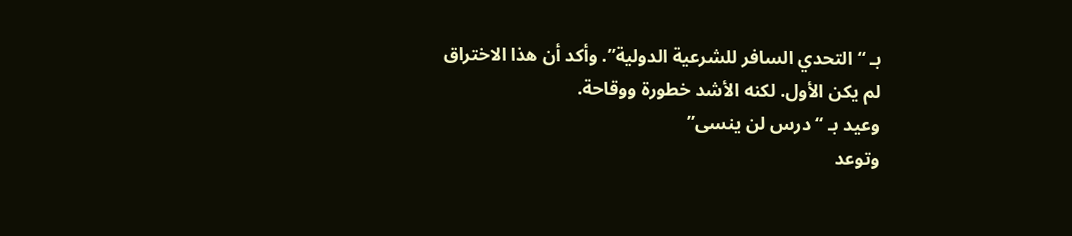بـ “التحدي السافر للشرعية الدولية”. وأكد أن هذا الاختراق لم يكن الأول. لكنه الأشد خطورة ووقاحة.
وعيد بـ “درس لن ينسى”
وتوعد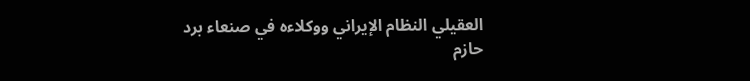العقيلي النظام الإيراني ووكلاءه في صنعاء برد حازم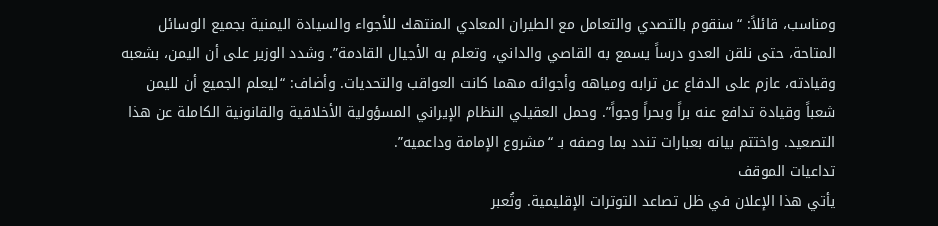ومناسب، قائلاً: “سنقوم بالتصدي والتعامل مع الطيران المعادي المنتهك للأجواء والسيادة اليمنية بجميع الوسائل المتاحة، حتى نلقن العدو درساً يسمع به القاصي والداني، وتعلم به الأجيال القادمة”. وشدد الوزير على أن اليمن، بشعبه وقيادته، عازم على الدفاع عن ترابه ومياهه وأجوائه مهما كانت العواقب والتحديات. وأضاف: “ليعلم الجميع أن لليمن شعباً وقيادة تدافع عنه براً وبحراً وجواً”. وحمل العقيلي النظام الإيراني المسؤولية الأخلاقية والقانونية الكاملة عن هذا التصعيد. واختتم بيانه بعبارات تندد بما وصفه بـ “مشروع الإمامة وداعميه”.
تداعيات الموقف
يأتي هذا الإعلان في ظل تصاعد التوترات الإقليمية. وتُعبر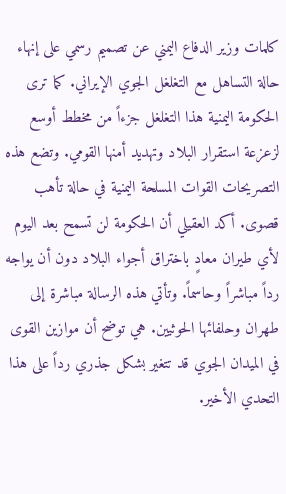كلمات وزير الدفاع اليمني عن تصميم رسمي على إنهاء حالة التساهل مع التغلغل الجوي الإيراني. كما ترى الحكومة اليمنية هذا التغلغل جزءاً من مخطط أوسع لزعزعة استقرار البلاد وتهديد أمنها القومي. وتضع هذه التصريحات القوات المسلحة اليمنية في حالة تأهب قصوى. أكد العقيلي أن الحكومة لن تسمح بعد اليوم لأي طيران معادٍ باختراق أجواء البلاد دون أن يواجه رداً مباشراً وحاسماً. وتأتي هذه الرسالة مباشرة إلى طهران وحلفائها الحوثيين. هي توضح أن موازين القوى في الميدان الجوي قد تتغير بشكل جذري رداً على هذا التحدي الأخير.